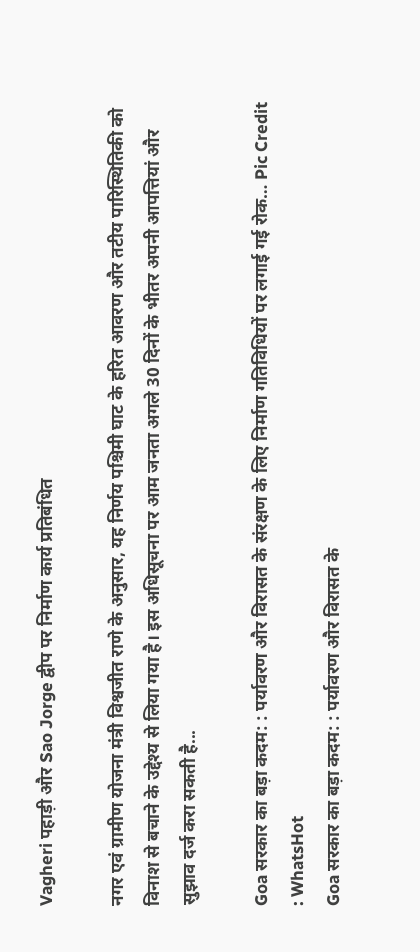Vagheri पहाड़ी और Sao Jorge द्वीप पर निर्माण कार्य प्रतिबंधित

नगर एवं ग्रामीण योजना मंत्री विश्वजीत राणे के अनुसार, यह निर्णय पश्चिमी घाट के हरित आवरण और तटीय पारिस्थितिकी को विनाश से बचाने के उद्देश्य से लिया गया है। इस अधिसूचना पर आम जनता अगले 30 दिनों के भीतर अपनी आपत्तियां और सुझाव दर्ज करा सकती है...

Goa सरकार का बड़ा कदम: : पर्यावरण और विरासत के संरक्षण के लिए निर्माण गतिविधियों पर लगाई गई रोक… Pic Credit : WhatsHot
Goa सरकार का बड़ा कदम: : पर्यावरण और विरासत के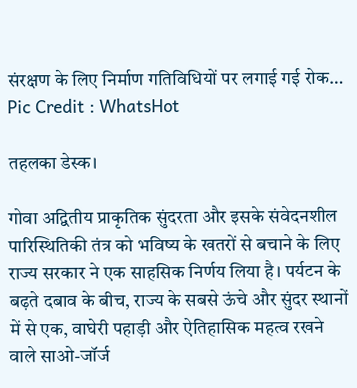संरक्षण के लिए निर्माण गतिविधियों पर लगाई गई रोक… Pic Credit : WhatsHot

तहलका डेस्क।

गोवा अद्वितीय प्राकृतिक सुंदरता और इसके संवेदनशील पारिस्थितिकी तंत्र को भविष्य के खतरों से बचाने के लिए राज्य सरकार ने एक साहसिक निर्णय लिया है। पर्यटन के बढ़ते दबाव के बीच, राज्य के सबसे ऊंचे और सुंदर स्थानों में से एक, वाघेरी पहाड़ी और ऐतिहासिक महत्व रखने वाले साओ-जॉर्ज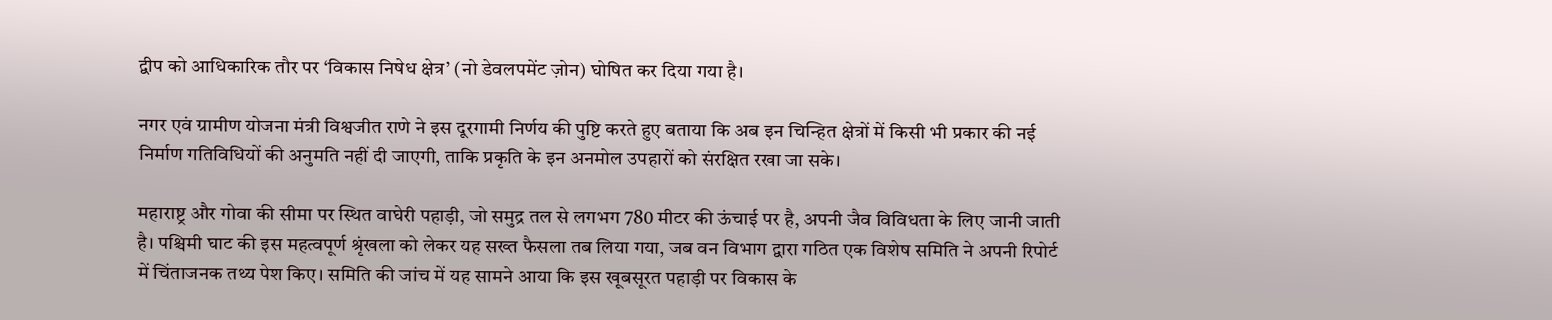द्वीप को आधिकारिक तौर पर ‘विकास निषेध क्षेत्र’ (नो डेवलपमेंट ज़ोन) घोषित कर दिया गया है।

नगर एवं ग्रामीण योजना मंत्री विश्वजीत राणे ने इस दूरगामी निर्णय की पुष्टि करते हुए बताया कि अब इन चिन्हित क्षेत्रों में किसी भी प्रकार की नई निर्माण गतिविधियों की अनुमति नहीं दी जाएगी, ताकि प्रकृति के इन अनमोल उपहारों को संरक्षित रखा जा सके।

महाराष्ट्र और गोवा की सीमा पर स्थित वाघेरी पहाड़ी, जो समुद्र तल से लगभग 780 मीटर की ऊंचाई पर है, अपनी जैव विविधता के लिए जानी जाती है। पश्चिमी घाट की इस महत्वपूर्ण श्रृंखला को लेकर यह सख्त फैसला तब लिया गया, जब वन विभाग द्वारा गठित एक विशेष समिति ने अपनी रिपोर्ट में चिंताजनक तथ्य पेश किए। समिति की जांच में यह सामने आया कि इस खूबसूरत पहाड़ी पर विकास के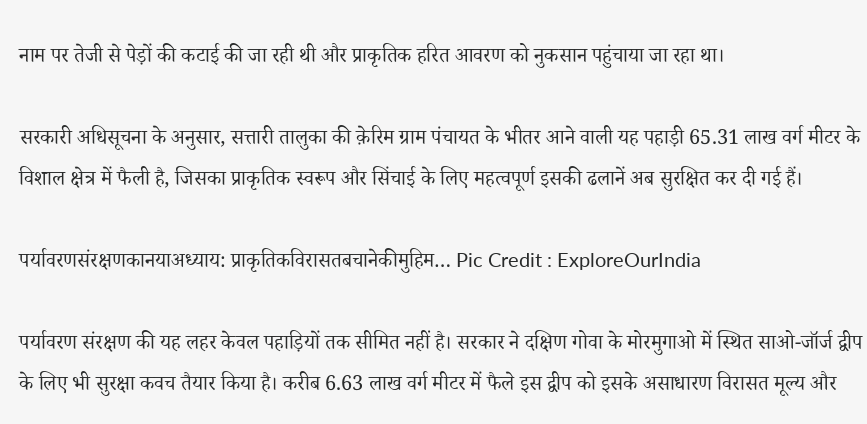नाम पर तेजी से पेड़ों की कटाई की जा रही थी और प्राकृतिक हरित आवरण को नुकसान पहुंचाया जा रहा था।

सरकारी अधिसूचना के अनुसार, सत्तारी तालुका की क़ेरिम ग्राम पंचायत के भीतर आने वाली यह पहाड़ी 65.31 लाख वर्ग मीटर के विशाल क्षेत्र में फैली है, जिसका प्राकृतिक स्वरूप और सिंचाई के लिए महत्वपूर्ण इसकी ढलानें अब सुरक्षित कर दी गई हैं।

पर्यावरणसंरक्षणकानयाअध्याय: प्राकृतिकविरासतबचानेकीमुहिम… Pic Credit : ExploreOurIndia

पर्यावरण संरक्षण की यह लहर केवल पहाड़ियों तक सीमित नहीं है। सरकार ने दक्षिण गोवा के मोरमुगाओ में स्थित साओ-जॉर्ज द्वीप के लिए भी सुरक्षा कवच तैयार किया है। करीब 6.63 लाख वर्ग मीटर में फैले इस द्वीप को इसके असाधारण विरासत मूल्य और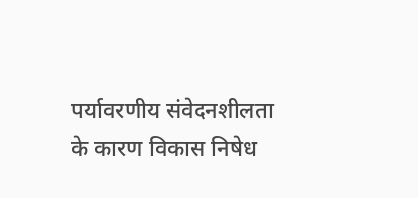पर्यावरणीय संवेदनशीलता के कारण विकास निषेध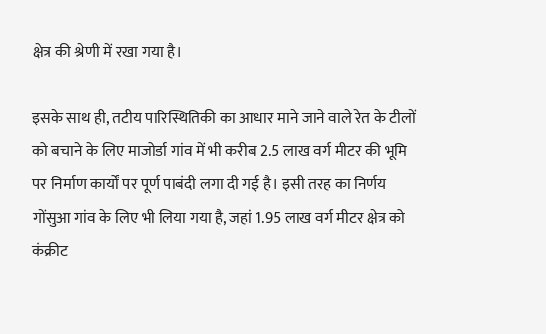क्षेत्र की श्रेणी में रखा गया है।

इसके साथ ही, तटीय पारिस्थितिकी का आधार माने जाने वाले रेत के टीलों को बचाने के लिए माजोर्डा गांव में भी करीब 2.5 लाख वर्ग मीटर की भूमि पर निर्माण कार्यों पर पूर्ण पाबंदी लगा दी गई है। इसी तरह का निर्णय गोंसुआ गांव के लिए भी लिया गया है, जहां 1.95 लाख वर्ग मीटर क्षेत्र को कंक्रीट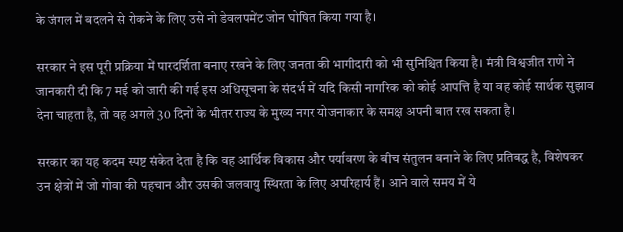के जंगल में बदलने से रोकने के लिए उसे नो डेवलपमेंट जोन घोषित किया गया है।

सरकार ने इस पूरी प्रक्रिया में पारदर्शिता बनाए रखने के लिए जनता की भागीदारी को भी सुनिश्चित किया है। मंत्री विश्वजीत राणे ने जानकारी दी कि 7 मई को जारी की गई इस अधिसूचना के संदर्भ में यदि किसी नागरिक को कोई आपत्ति है या वह कोई सार्थक सुझाव देना चाहता है, तो वह अगले 30 दिनों के भीतर राज्य के मुख्य नगर योजनाकार के समक्ष अपनी बात रख सकता है।

सरकार का यह कदम स्पष्ट संकेत देता है कि वह आर्थिक विकास और पर्यावरण के बीच संतुलन बनाने के लिए प्रतिबद्ध है, विशेषकर उन क्षेत्रों में जो गोवा की पहचान और उसकी जलवायु स्थिरता के लिए अपरिहार्य हैं। आने वाले समय में ये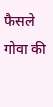फैसले गोवा की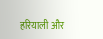हरियाली और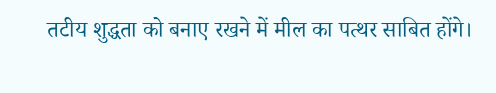तटीय शुद्धता को बनाए रखने में मील का पत्थर साबित होंगे।